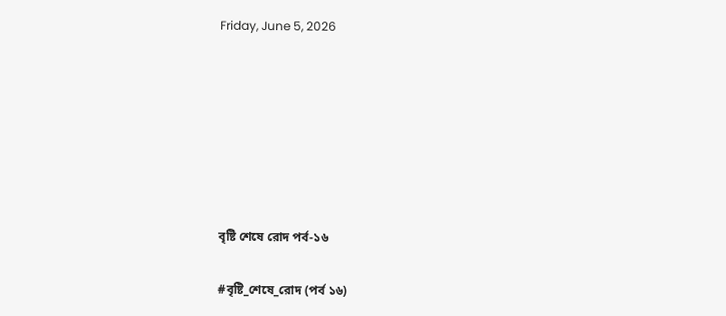Friday, June 5, 2026







বৃষ্টি শেষে রোদ পর্ব-১৬

#বৃষ্টি_শেষে_রোদ (পর্ব ১৬)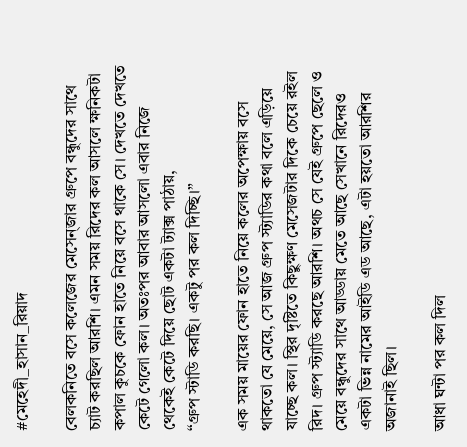#মেহেদী_হাসান_রিয়াদ

বেলকনিতে বসে কলেজের মেসেন্জার গ্রুপে বন্ধুদের সাথে চ্যাট করছিল আরশি। এমন সময় রিদের কল আসলে ক্ষনিকটা কপাল কুচকে ফোন হাতে নিয়ে বসে থাকে সে। দেখতে দেখতে কেটে গেলো কল। অতঃপর আবার আসলো এবার নিজে থেকেই কেটে দিয়ে ছোট একটা ট্যাক্স পাঠায়,
“গ্রুপ স্টাডি করছি। একটু পর কল দিচ্ছি।”

এক সময় মায়ের ফোন হাতে নিয়ে কলের অপেক্ষায় বসে থাকতো যে মেয়ে, সে আজ গ্রুপ স্ট্যাডির কথা বলে এড়িয়ে যাচ্ছে কল। স্থির দৃষ্টিতে কিছুক্ষণ মেসেজটার দিকে চেয়ে রইল রিদ। গ্রুপ স্ট্যাডি করছে আরশি। অথচ সে যেই গ্রুপে ছেলে ও মেয়ে বন্ধুদের সাথে আড্ডায় মেতে আছে সেখানে রিদেরও একটা ভিন্ন নামের আইডি এড আছে, এটা হয়তো আরশির অজানাই ছিল।

আধা ঘন্টা পর কল দিল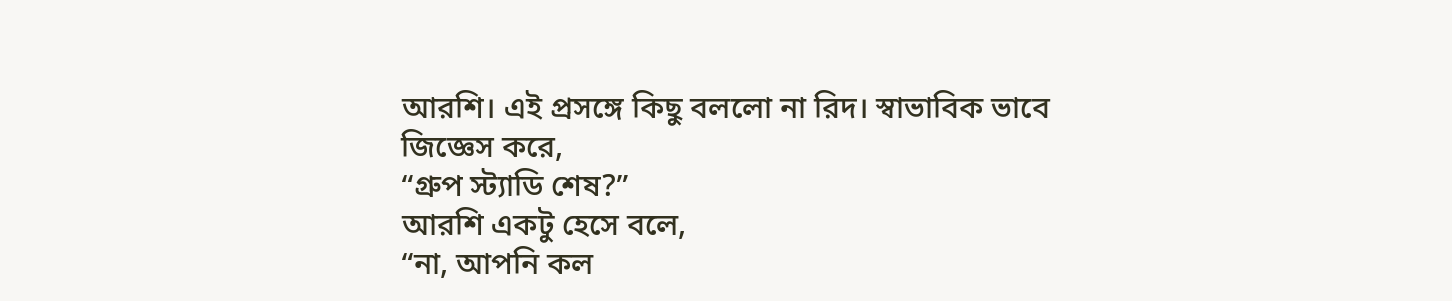আরশি। এই প্রসঙ্গে কিছু বললো না রিদ। স্বাভাবিক ভাবে জিজ্ঞেস করে,
“গ্রুপ স্ট্যাডি শেষ?”
আরশি একটু হেসে বলে,
“না, আপনি কল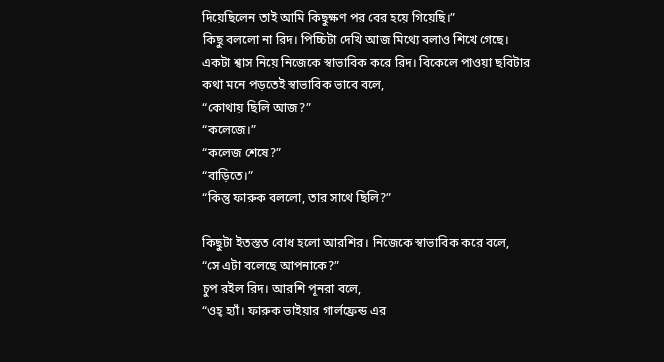দিয়েছিলেন তাই আমি কিছুক্ষণ পর বের হয়ে গিয়েছি।”
কিছু বললো না রিদ। পিচ্চিটা দেখি আজ মিথ্যে বলাও শিখে গেছে। একটা শ্বাস নিয়ে নিজেকে স্বাভাবিক করে রিদ। বিকেলে পাওয়া ছবিটার কথা মনে পড়তেই স্বাভাবিক ভাবে বলে,
“কোথায় ছিলি আজ?”
“কলেজে।”
“কলেজ শেষে?”
“বাড়িতে।”
“কিন্তু ফারুক বললো, তার সাথে ছিলি?”

কিছুটা ইতস্তত বোধ হলো আরশির। নিজেকে স্বাভাবিক করে বলে,
“সে এটা বলেছে আপনাকে?”
চুপ রইল রিদ। আরশি পূনরা বলে,
“ওহ্ হ্যাঁ। ফারুক ভাইয়ার গার্লফ্রেন্ড এর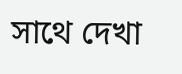সাথে দেখা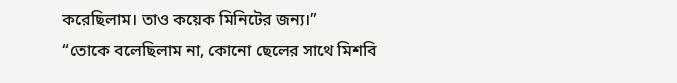করেছিলাম। তাও কয়েক মিনিটের জন্য।”
“তোকে বলেছিলাম না, কোনো ছেলের সাথে মিশবি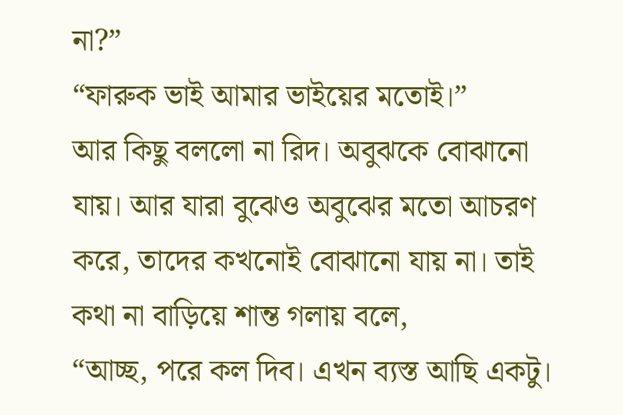না?”
“ফারুক ভাই আমার ভাইয়ের মতোই।”
আর কিছু বললো না রিদ। অবুঝকে বোঝানো যায়। আর যারা বুঝেও অবুঝের মতো আচরণ করে, তাদের কখনোই বোঝানো যায় না। তাই কথা না বাড়িয়ে শান্ত গলায় বলে,
“আচ্ছ, পরে কল দিব। এখন ব্যস্ত আছি একটু।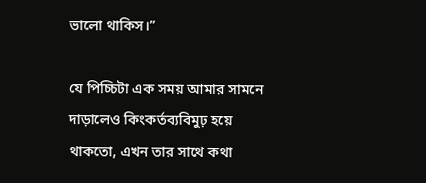ভালো থাকিস।”

যে পিচ্চিটা এক সময় আমার সামনে দাড়ালেও কিংকর্তব্যবিমুঢ় হয়ে থাকতো, এখন তার সাথে কথা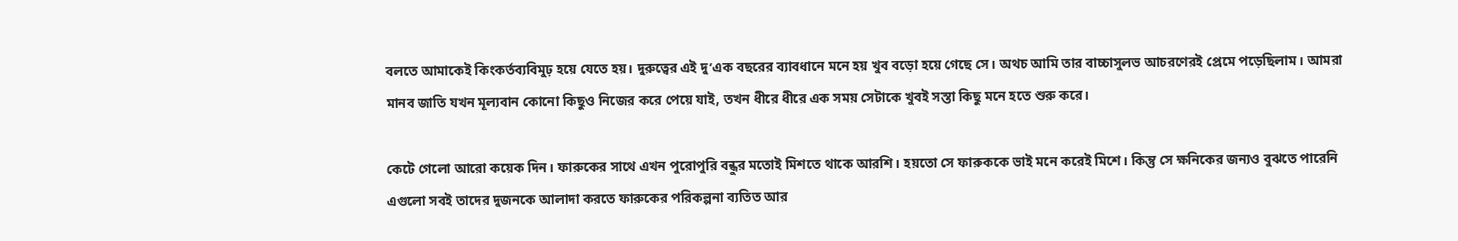বলতে আমাকেই কিংকর্তব্যবিমুঢ় হয়ে যেতে হয়। দুরুত্বের এই দু’এক বছরের ব্যাবধানে মনে হয় খুব বড়ো হয়ে গেছে সে। অথচ আমি তার বাচ্চাসুলভ আচরণেরই প্রেমে পড়েছিলাম। আমরা মানব জাতি যখন মূল্যবান কোনো কিছুও নিজের করে পেয়ে যাই, তখন ধীরে ধীরে এক সময় সেটাকে খুবই সস্তা কিছু মনে হতে শুরু করে।

কেটে গেলো আরো কয়েক দিন। ফারুকের সাথে এখন পুরোপুরি বন্ধুর মতোই মিশতে থাকে আরশি। হয়তো সে ফারুককে ভাই মনে করেই মিশে। কিন্তু সে ক্ষনিকের জন্যও বুঝতে পারেনি এগুলো সবই তাদের দুজনকে আলাদা করতে ফারুকের পরিকল্পনা ব্যতিত আর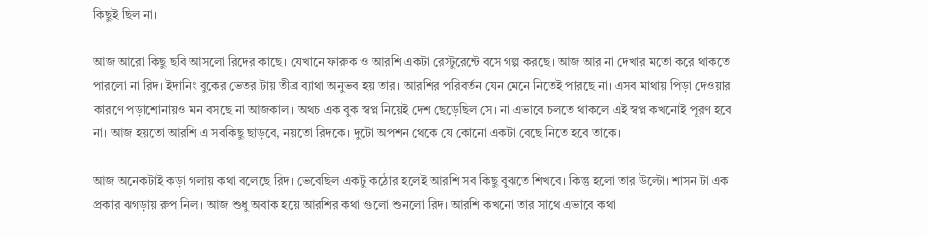কিছুই ছিল না।

আজ আরো কিছু ছবি আসলো রিদের কাছে। যেখানে ফারুক ও আরশি একটা রেস্টুরেন্টে বসে গল্প করছে। আজ আর না দেখার মতো করে থাকতে পারলো না রিদ। ইদানিং বুকের ভেতর টায় তীব্র ব্যাথা অনুভব হয় তার। আরশির পরিবর্তন যেন মেনে নিতেই পারছে না। এসব মাথায় পিড়া দেওয়ার কারণে পড়াশোনায়ও মন বসছে না আজকাল। অথচ এক বুক স্বপ্ন নিয়েই দেশ ছেড়েছিল সে। না এভাবে চলতে থাকলে এই স্বপ্ন কখনোই পূরণ হবে না। আজ হয়তো আরশি এ সবকিছু ছাড়বে, নয়তো রিদকে। দুটো অপশন থেকে যে কোনো একটা বেছে নিতে হবে তাকে।

আজ অনেকটাই কড়া গলায় কথা বলেছে রিদ। ভেবেছিল একটু কঠোর হলেই আরশি সব কিছু বুঝতে শিখবে। কিন্তু হলো তার উল্টো। শাসন টা এক প্রকার ঝগড়ায় রুপ নিল। আজ শুধু অবাক হয়ে আরশির কথা গুলো শুনলো রিদ। আরশি কখনো তার সাথে এভাবে কথা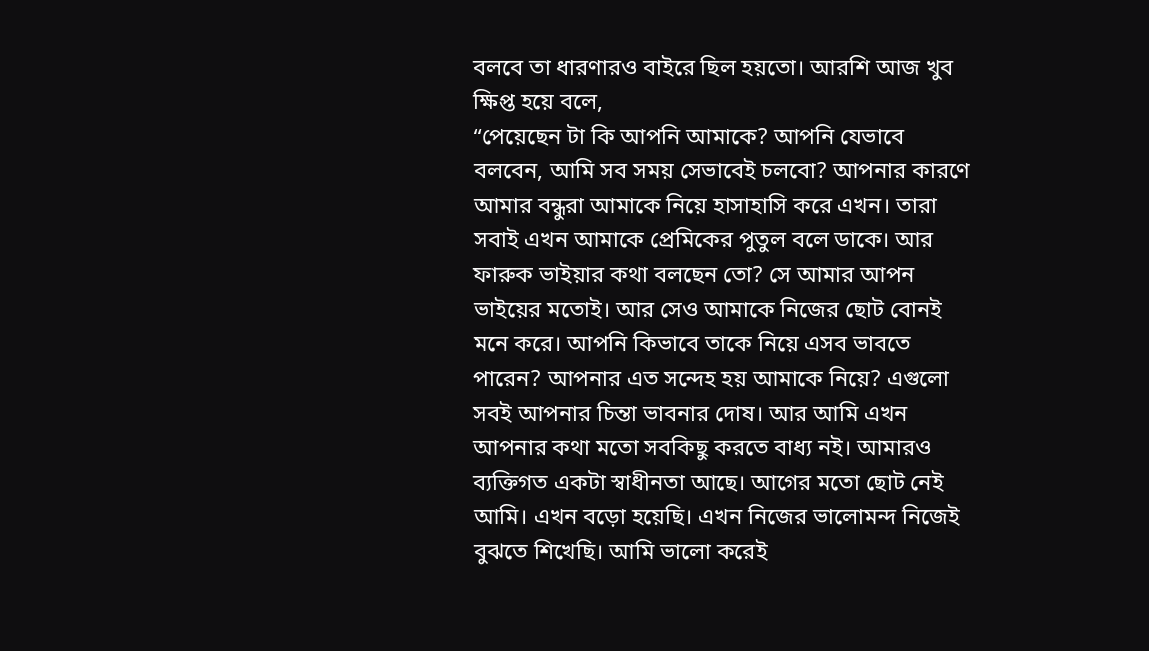বলবে তা ধারণারও বাইরে ছিল হয়তো। আরশি আজ খুব ক্ষিপ্ত হয়ে বলে,
“পেয়েছেন টা কি আপনি আমাকে? আপনি যেভাবে বলবেন, আমি সব সময় সেভাবেই চলবো? আপনার কারণে আমার বন্ধুরা আমাকে নিয়ে হাসাহাসি করে এখন। তারা সবাই এখন আমাকে প্রেমিকের পুতুল বলে ডাকে। আর ফারুক ভাইয়ার কথা বলছেন তো? সে আমার আপন ভাইয়ের মতোই। আর সেও আমাকে নিজের ছোট বোনই মনে করে। আপনি কিভাবে তাকে নিয়ে এসব ভাবতে পারেন? আপনার এত সন্দেহ হয় আমাকে নিয়ে? এগুলো সবই আপনার চিন্তা ভাবনার দোষ। আর আমি এখন আপনার কথা মতো সবকিছু করতে বাধ্য নই। আমারও ব্যক্তিগত একটা স্বাধীনতা আছে। আগের মতো ছোট নেই আমি। এখন বড়ো হয়েছি। এখন নিজের ভালোমন্দ নিজেই বুঝতে শিখেছি। আমি ভালো করেই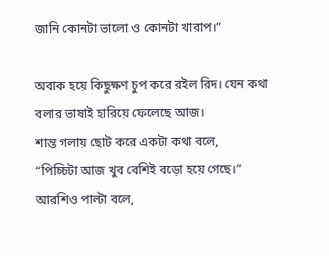জানি কোনটা ভালো ও কোনটা খারাপ।”

অবাক হয়ে কিছুক্ষণ চুপ করে রইল রিদ। যেন কথা বলার ভাষাই হারিয়ে ফেলেছে আজ।
শান্ত গলায় ছোট করে একটা কথা বলে,
“পিচ্চিটা আজ খুব বেশিই বড়ো হয়ে গেছে।”
আরশিও পাল্টা বলে,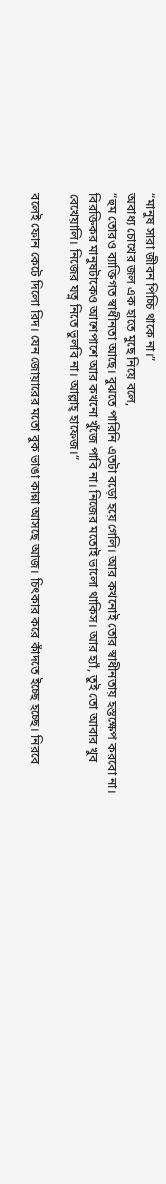“মানুষ সারা জীবন পিচ্চি থাকে না।”
অবাধ্য চোখের জল এক হাতে মুছে নিয়ে বলে,
“হুম তোরও ব্যাক্তিগত স্বাধীনতা আছে। বুঝতে পারিনি এতটা বড়ো হয়ে গেলি। আর কখনোই তোর স্বাধীনতায় হস্তক্ষেপ করবো না। বিরক্তিকর মানুষটাকেও আশেপাশে আর কখনো খুঁজে পাবি না। নিজের মতোই ভালো থাকিস। আর হ্যাঁ, তুই তো আবার খুব বেখেয়ালি। নিজের যত্ন নিতে ভুলবি না। আল্লাহ্ হাফেজ।”

বলেই ফোন কেটে দিলো রিদ। যেন জোয়ারের মতো বুক ভাঙা কান্না আসছে আজ। চিৎকার করে কাঁদতে ইচ্ছে হচ্ছে। নিরবে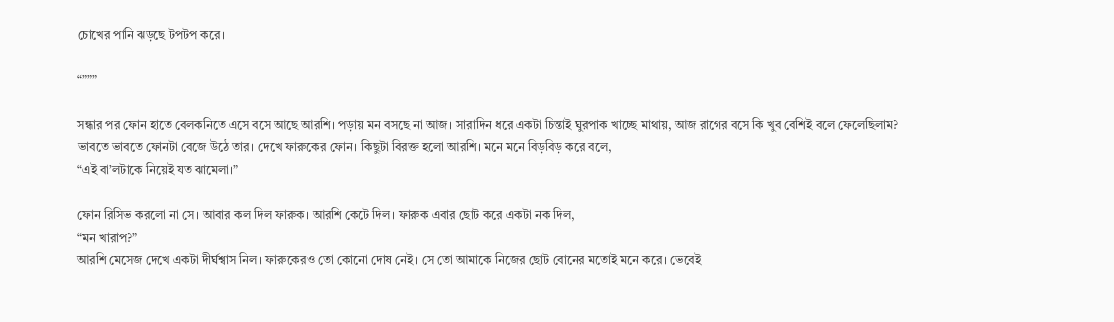চোখের পানি ঝড়ছে টপটপ করে।

“”””

সন্ধার পর ফোন হাতে বেলকনিতে এসে বসে আছে আরশি। পড়ায় মন বসছে না আজ। সারাদিন ধরে একটা চিন্তাই ঘুরপাক খাচ্ছে মাথায়, আজ রাগের বসে কি খুব বেশিই বলে ফেলেছিলাম?
ভাবতে ভাবতে ফোনটা বেজে উঠে তার। দেখে ফারুকের ফোন। কিছুটা বিরক্ত হলো আরশি। মনে মনে বিড়বিড় করে বলে,
“এই বা’লটাকে নিয়েই যত ঝামেলা।”

ফোন রিসিভ করলো না সে। আবার কল দিল ফারুক। আরশি কেটে দিল। ফারুক এবার ছোট করে একটা নক দিল,
“মন খারাপ?”
আরশি মেসেজ দেখে একটা দীর্ঘশ্বাস নিল। ফারুকেরও তো কোনো দোষ নেই। সে তো আমাকে নিজের ছোট বোনের মতোই মনে করে। ভেবেই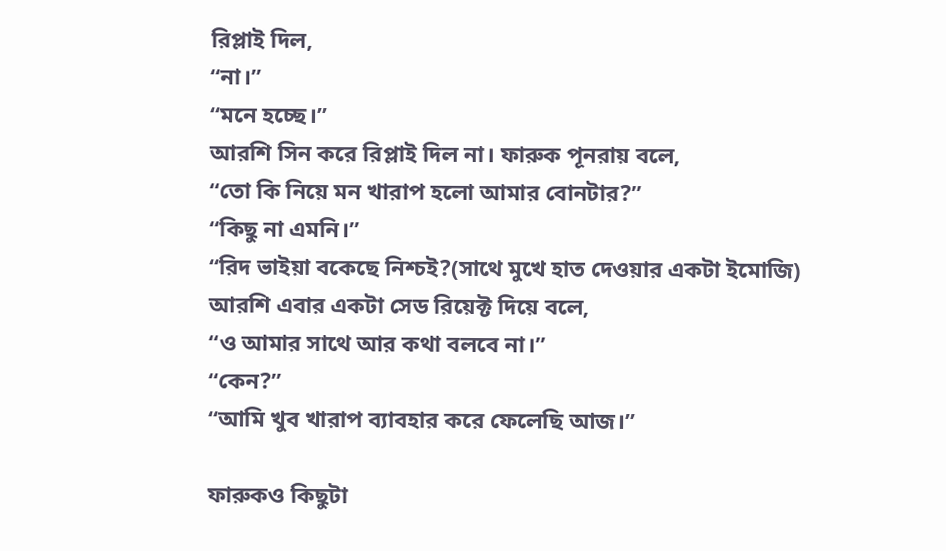রিপ্লাই দিল,
“না।”
“মনে হচ্ছে।”
আরশি সিন করে রিপ্লাই দিল না। ফারুক পূনরায় বলে,
“তো কি নিয়ে মন খারাপ হলো আমার বোনটার?”
“কিছু না এমনি।”
“রিদ ভাইয়া বকেছে নিশ্চই?(সাথে মুখে হাত দেওয়ার একটা ইমোজি)
আরশি এবার একটা সেড রিয়েক্ট দিয়ে বলে,
“ও আমার সাথে আর কথা বলবে না।”
“কেন?”
“আমি খুব খারাপ ব্যাবহার করে ফেলেছি আজ।”

ফারুকও কিছুটা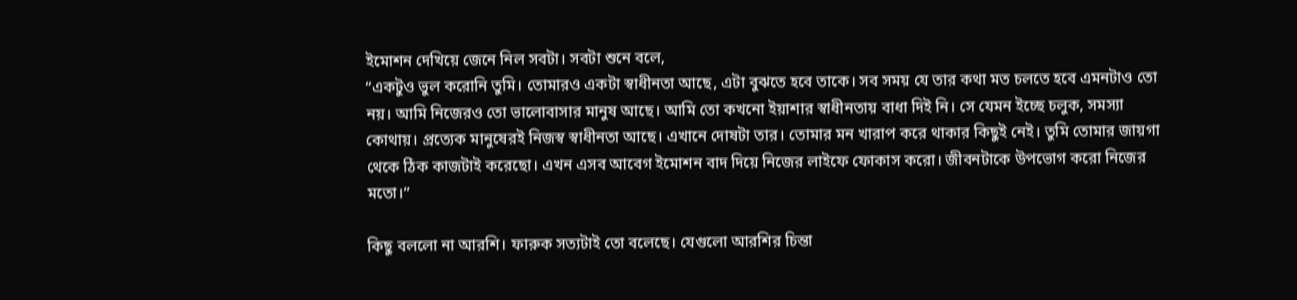ইমোশন দেখিয়ে জেনে নিল সবটা। সবটা শুনে বলে,
“একটুও ভুল করোনি তুমি। তোমারও একটা স্বাধীনতা আছে, এটা বুঝতে হবে তাকে। সব সময় যে তার কথা মত চলতে হবে এমনটাও তো নয়। আমি নিজেরও তো ভালোবাসার মানুষ আছে। আমি তো কখনো ইয়াশার স্বাধীনতায় বাধা দিই নি। সে যেমন ইচ্ছে চলুক, সমস্যা কোথায়। প্রত্যেক মানুষেরই নিজস্ব স্বাধীনতা আছে। এখানে দোষটা তার। তোমার মন খারাপ করে থাকার কিছুই নেই। তুমি তোমার জায়গা থেকে ঠিক কাজটাই করেছো। এখন এসব আবেগ ইমোশন বাদ দিয়ে নিজের লাইফে ফোকাস করো। জীবনটাকে উপভোগ করো নিজের মতো।”

কিছু বললো না আরশি। ফারুক সত্যটাই তো বলেছে। যেগুলো আরশির চিন্তা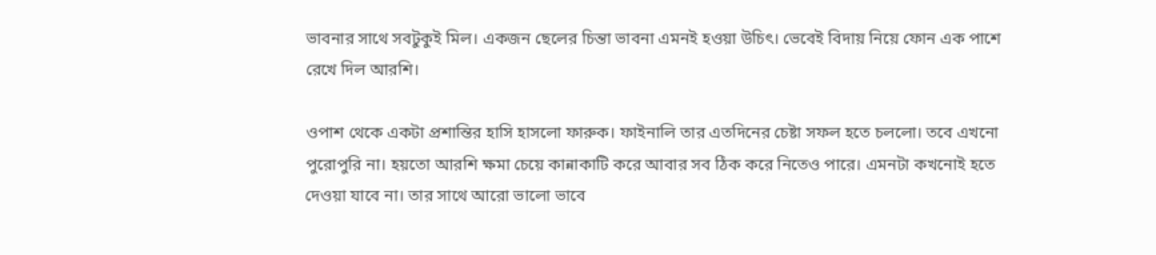ভাবনার সাথে সবটুকুই মিল। একজন ছেলের চিন্তা ভাবনা এমনই হওয়া উচিৎ। ভেবেই বিদায় নিয়ে ফোন এক পাশে রেখে দিল আরশি।

ওপাশ থেকে একটা প্রশান্তির হাসি হাসলো ফারুক। ফাইনালি তার এতদিনের চেষ্টা সফল হতে চললো। তবে এখনো পুরোপুরি না। হয়তো আরশি ক্ষমা চেয়ে কান্নাকাটি করে আবার সব ঠিক করে নিতেও পারে। এমনটা কখনোই হতে দেওয়া যাবে না। তার সাথে আরো ভালো ভাবে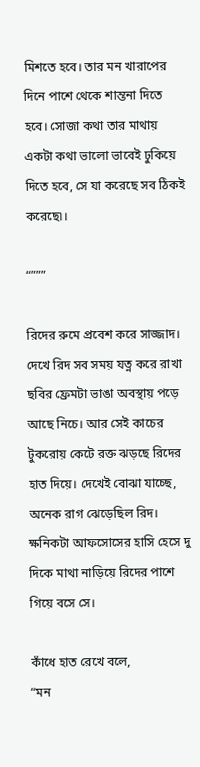মিশতে হবে। তার মন খারাপের দিনে পাশে থেকে শান্তনা দিতে হবে। সোজা কথা তার মাথায় একটা কথা ভালো ভাবেই ঢুকিয়ে দিতে হবে, সে যা করেছে সব ঠিকই করেছে৷।

“”””

রিদের রুমে প্রবেশ করে সাজ্জাদ। দেখে রিদ সব সময় যত্ন করে রাখা ছবির ফ্রেমটা ভাঙা অবস্থায় পড়ে আছে নিচে। আর সেই কাচের টুকরোয় কেটে রক্ত ঝড়ছে রিদের হাত দিয়ে। দেখেই বোঝা যাচ্ছে, অনেক রাগ ঝেড়েছিল রিদ। ক্ষনিকটা আফসোসের হাসি হেসে দু দিকে মাথা নাড়িয়ে রিদের পাশে গিয়ে বসে সে।

কাঁধে হাত রেখে বলে,
“মন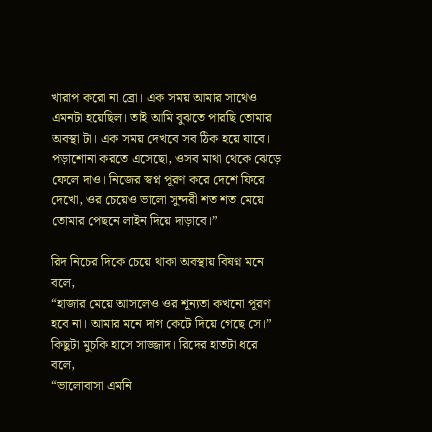খারাপ করো না ব্রো। এক সময় আমার সাথেও এমনটা হয়েছিল। তাই আমি বুঝতে পারছি তোমার অবস্থা টা। এক সময় দেখবে সব ঠিক হয়ে যাবে। পড়াশোনা করতে এসেছো, ওসব মাথা থেকে ঝেড়ে ফেলে দাও। নিজের স্বপ্ন পূরণ করে দেশে ফিরে দেখো, ওর চেয়েও ভালো সুন্দরী শত শত মেয়ে তোমার পেছনে লাইন দিয়ে দাড়াবে।”

রিদ নিচের দিকে চেয়ে থাকা অবস্থায় বিষণ্ন মনে বলে,
“হাজার মেয়ে আসলেও ওর শূন্যতা কখনো পূরণ হবে না। আমার মনে দাগ কেটে দিয়ে গেছে সে।”
কিছুটা মুচকি হাসে সাজ্জাদ। রিদের হাতটা ধরে বলে,
“ভালোবাসা এমনি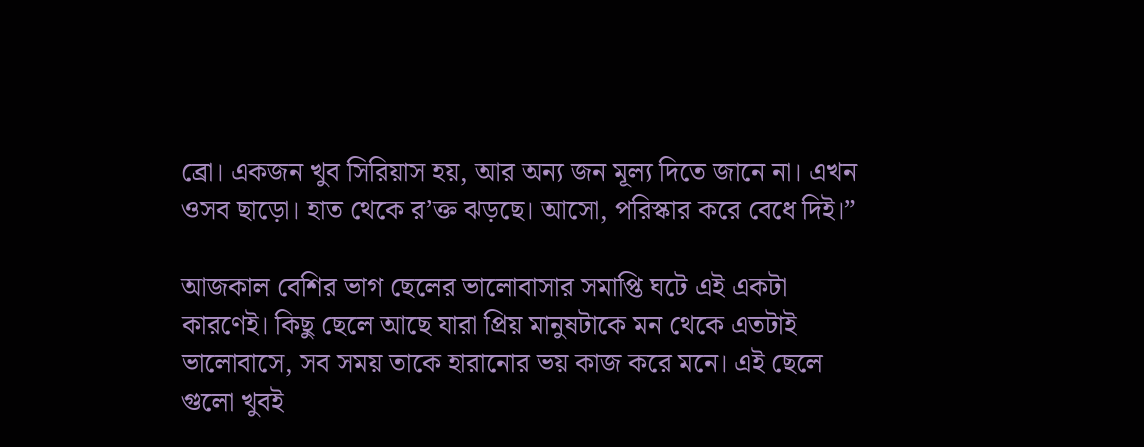ব্রো। একজন খুব সিরিয়াস হয়, আর অন্য জন মূল্য দিতে জানে না। এখন ওসব ছাড়ো। হাত থেকে র’ক্ত ঝড়ছে। আসো, পরিস্কার করে বেধে দিই।”

আজকাল বেশির ভাগ ছেলের ভালোবাসার সমাপ্তি ঘটে এই একটা কারণেই। কিছু ছেলে আছে যারা প্রিয় মানুষটাকে মন থেকে এতটাই ভালোবাসে, সব সময় তাকে হারানোর ভয় কাজ করে মনে। এই ছেলে গুলো খুবই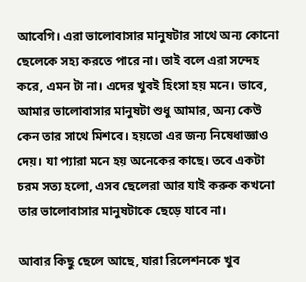আবেগি। এরা ভালোবাসার মানুষটার সাথে অন্য কোনো ছেলেকে সহ্য করতে পারে না। তাই বলে এরা সন্দেহ করে, এমন টা না। এদের খুবই হিংসা হয় মনে। ভাবে, আমার ভালোবাসার মানুষটা শুধু আমার, অন্য কেউ কেন তার সাথে মিশবে। হয়তো এর জন্য নিষেধাজ্ঞাও দেয়। যা প্যারা মনে হয় অনেকের কাছে। তবে একটা চরম সত্য হলো, এসব ছেলেরা আর যাই করুক কখনো তার ভালোবাসার মানুষটাকে ছেড়ে যাবে না।

আবার কিছু ছেলে আছে, যারা রিলেশনকে খুব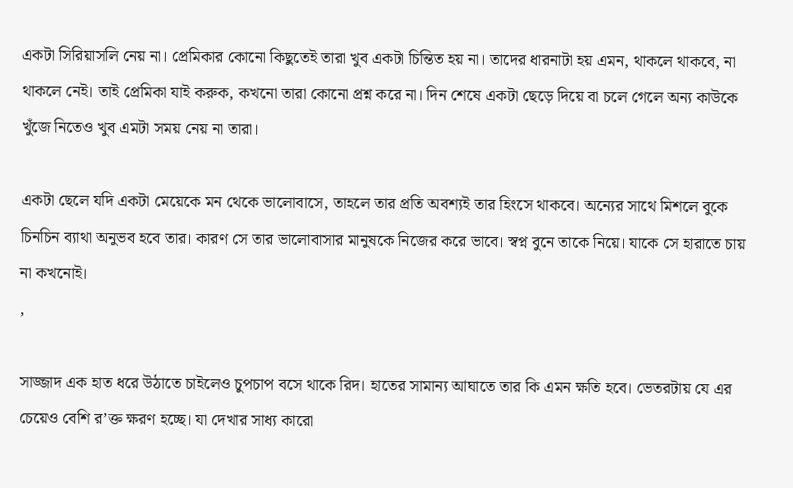একটা সিরিয়াসলি নেয় না। প্রেমিকার কোনো কিছুতেই তারা খুব একটা চিন্তিত হয় না। তাদের ধারনাটা হয় এমন, থাকলে থাকবে, না থাকলে নেই। তাই প্রেমিকা যাই করুক, কখনো তারা কোনো প্রশ্ন করে না। দিন শেষে একটা ছেড়ে দিয়ে বা চলে গেলে অন্য কাউকে খুঁজে নিতেও খুব এমটা সময় নেয় না তারা।

একটা ছেলে যদি একটা মেয়েকে মন থেকে ভালোবাসে, তাহলে তার প্রতি অবশ্যই তার হিংসে থাকবে। অন্যের সাথে মিশলে বুকে চিনচিন ব্যাথা অনুভব হবে তার। কারণ সে তার ভালোবাসার মানুষকে নিজের করে ভাবে। স্বপ্ন বুনে তাকে নিয়ে। যাকে সে হারাতে চায় না কখনোই।
,

সাজ্জাদ এক হাত ধরে উঠাতে চাইলেও চুপচাপ বসে থাকে রিদ। হাতের সামান্য আঘাতে তার কি এমন ক্ষতি হবে। ভেতরটায় যে এর চেয়েও বেশি র’ক্ত ক্ষরণ হচ্ছে। যা দেখার সাধ্য কারো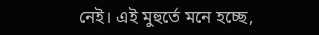নেই। এই মুহুর্তে মনে হচ্ছে,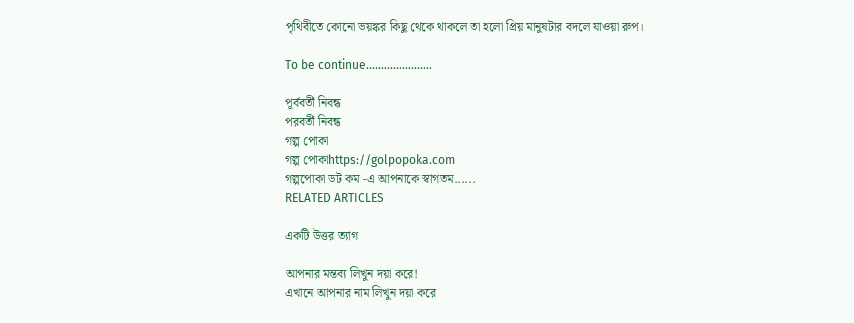পৃথিবীতে কোনো ভয়ঙ্কর কিছু থেকে থাকলে তা হলো প্রিয় মানুষটার বদলে যাওয়া রুপ।

To be continue………………….

পূর্ববর্তী নিবন্ধ
পরবর্তী নিবন্ধ
গল্প পোকা
গল্প পোকাhttps://golpopoka.com
গল্পপোকা ডট কম -এ আপনাকে স্বাগতম......
RELATED ARTICLES

একটি উত্তর ত্যাগ

আপনার মন্তব্য লিখুন দয়া করে!
এখানে আপনার নাম লিখুন দয়া করে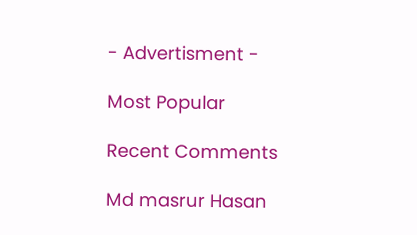- Advertisment -

Most Popular

Recent Comments

Md masrur Hasan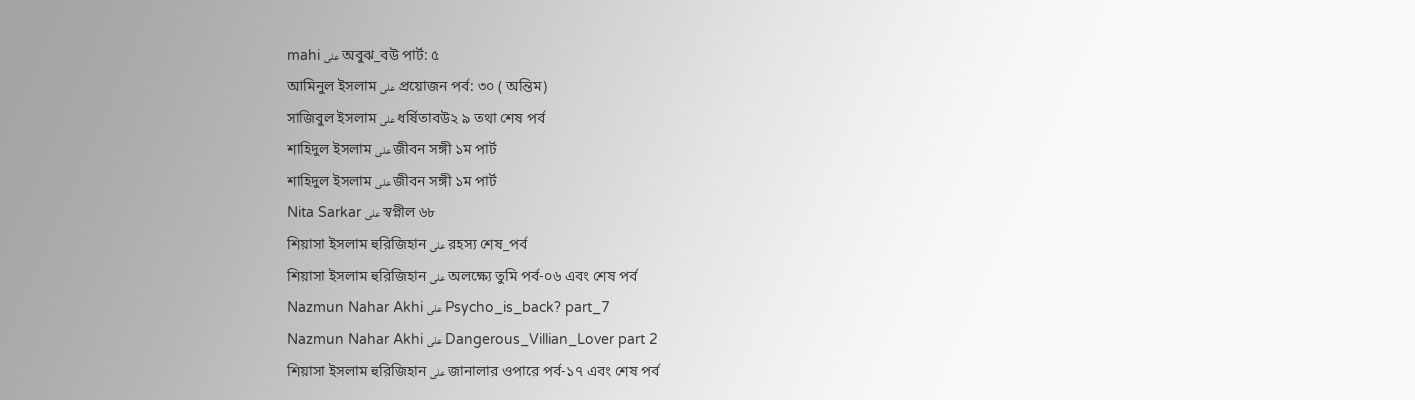mahi على অবুঝ_বউ পার্ট: ৫
আমিনুল ইসলাম على প্রয়োজন পর্ব: ৩০ ( অন্তিম)
সাজিবুল ইসলাম على ধর্ষিতাবউ২ ৯ তথা শেষ পর্ব
শাহিদুল ইসলাম على জীবন সঙ্গী ১ম পার্ট
শাহিদুল ইসলাম على জীবন সঙ্গী ১ম পার্ট
Nita Sarkar على স্বপ্নীল ৬৮
শিয়াসা ইসলাম হুরিজিহান على রহস্য শেষ_পর্ব
শিয়াসা ইসলাম হুরিজিহান على অলক্ষ্যে তুমি পর্ব-০৬ এবং শেষ পর্ব
Nazmun Nahar Akhi على Psycho_is_back? part_7
Nazmun Nahar Akhi على Dangerous_Villian_Lover part 2
শিয়াসা ইসলাম হুরিজিহান على জানালার ওপারে পর্ব-১৭ এবং শেষ পর্ব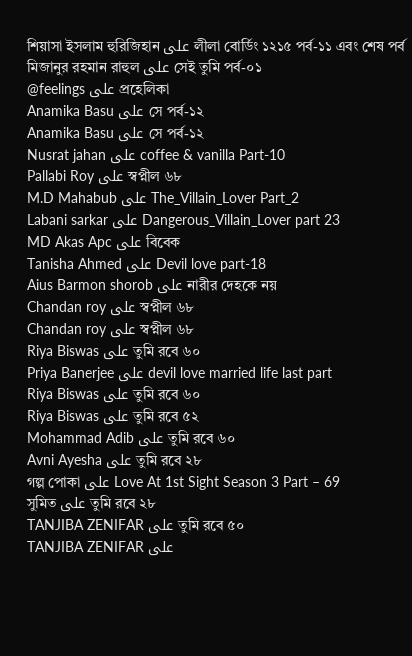শিয়াসা ইসলাম হুরিজিহান على লীলা বোর্ডিং ১২১৫ পর্ব-১১ এবং শেষ পর্ব
মিজানুর রহমান রাহুল على সেই তুমি পর্ব-০১
@feelings على প্রহেলিকা
Anamika Basu على সে পর্ব-১২
Anamika Basu على সে পর্ব-১২
Nusrat jahan على coffee & vanilla Part-10
Pallabi Roy على স্বপ্নীল ৬৮
M.D Mahabub على The_Villain_Lover Part_2
Labani sarkar على Dangerous_Villain_Lover part 23
MD Akas Apc على বিবেক
Tanisha Ahmed على Devil love part-18
Aius Barmon shorob على নারীর দেহকে নয়
Chandan roy على স্বপ্নীল ৬৮
Chandan roy على স্বপ্নীল ৬৮
Riya Biswas على তুমি রবে ৬০
Priya Banerjee على devil love married life last part
Riya Biswas على তুমি রবে ৬০
Riya Biswas على তুমি রবে ৫২
Mohammad Adib على তুমি রবে ৬০
Avni Ayesha على তুমি রবে ২৮
গল্প পোকা على Love At 1st Sight Season 3 Part – 69
সুমিত على তুমি রবে ২৮
TANJIBA ZENIFAR على তুমি রবে ৫০
TANJIBA ZENIFAR على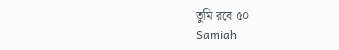তুমি রবে ৫০
Samiah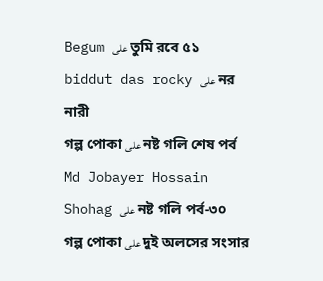Begum على তুমি রবে ৫১
biddut das rocky على নর নারী
গল্প পোকা على নষ্ট গলি শেষ পর্ব
Md Jobayer Hossain Shohag على নষ্ট গলি পর্ব-৩০
গল্প পোকা على দুই অলসের সংসার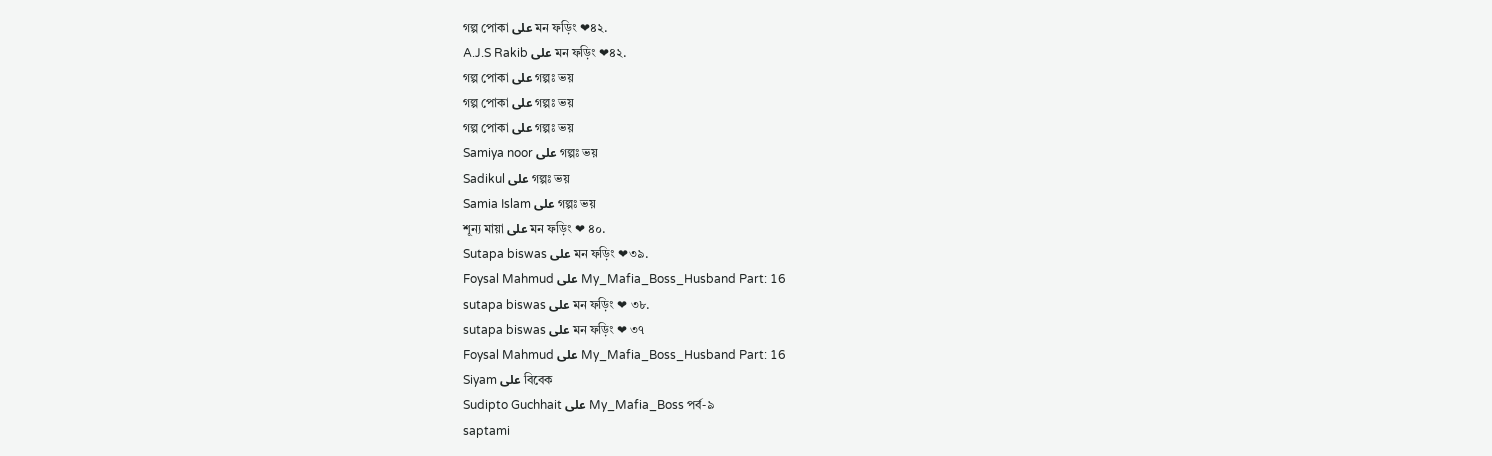গল্প পোকা على মন ফড়িং ❤৪২.
A.J.S Rakib على মন ফড়িং ❤৪২.
গল্প পোকা على গল্পঃ ভয়
গল্প পোকা على গল্পঃ ভয়
গল্প পোকা على গল্পঃ ভয়
Samiya noor على গল্পঃ ভয়
Sadikul على গল্পঃ ভয়
Samia Islam على গল্পঃ ভয়
শূন্য মায়া على মন ফড়িং ❤ ৪০.
Sutapa biswas على মন ফড়িং ❤৩৯.
Foysal Mahmud على My_Mafia_Boss_Husband Part: 16
sutapa biswas على মন ফড়িং ❤ ৩৮.
sutapa biswas على মন ফড়িং ❤ ৩৭
Foysal Mahmud على My_Mafia_Boss_Husband Part: 16
Siyam على বিবেক
Sudipto Guchhait على My_Mafia_Boss পর্ব-৯
saptami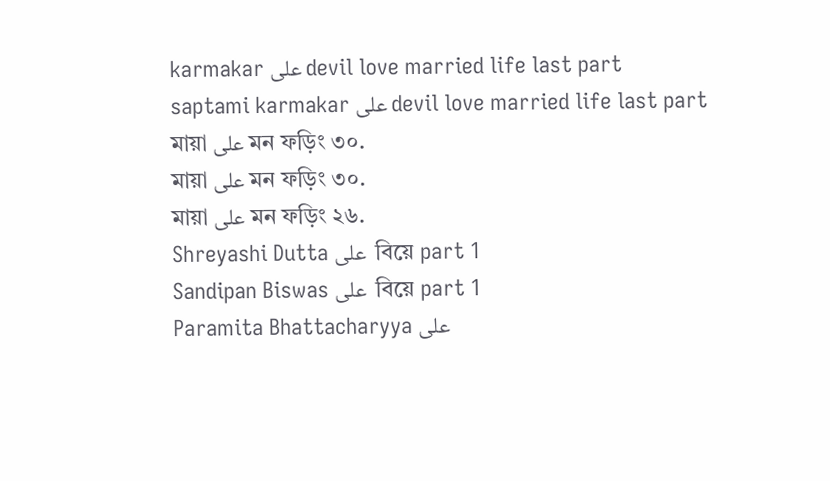karmakar على devil love married life last part
saptami karmakar على devil love married life last part
মায়া على মন ফড়িং ৩০.
মায়া على মন ফড়িং ৩০.
মায়া على মন ফড়িং ২৬.
Shreyashi Dutta على  বিয়ে part 1
Sandipan Biswas على  বিয়ে part 1
Paramita Bhattacharyya على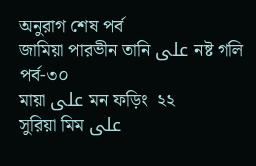অনুরাগ শেষ পর্ব
জামিয়া পারভীন তানি على নষ্ট গলি পর্ব-৩০
মায়া على মন ফড়িং  ২২
সুরিয়া মিম على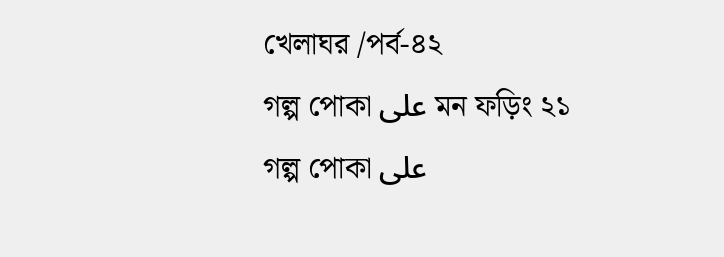খেলাঘর /পর্ব-৪২
গল্প পোকা على মন ফড়িং ২১
গল্প পোকা على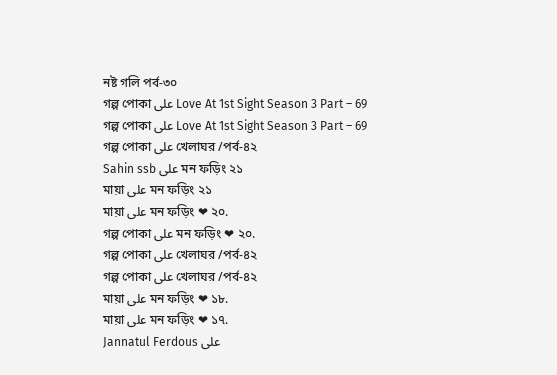নষ্ট গলি পর্ব-৩০
গল্প পোকা على Love At 1st Sight Season 3 Part – 69
গল্প পোকা على Love At 1st Sight Season 3 Part – 69
গল্প পোকা على খেলাঘর /পর্ব-৪২
Sahin ssb على মন ফড়িং ২১
মায়া على মন ফড়িং ২১
মায়া على মন ফড়িং ❤ ২০.
গল্প পোকা على মন ফড়িং ❤ ২০.
গল্প পোকা على খেলাঘর /পর্ব-৪২
গল্প পোকা على খেলাঘর /পর্ব-৪২
মায়া على মন ফড়িং ❤ ১৮.
মায়া على মন ফড়িং ❤ ১৭.
Jannatul Ferdous على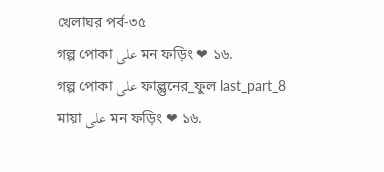খেলাঘর পর্ব-৩৫
গল্প পোকা على মন ফড়িং ❤ ১৬.
গল্প পোকা على ফাল্গুনের_ফুল last_part_8
মায়া على মন ফড়িং ❤ ১৬.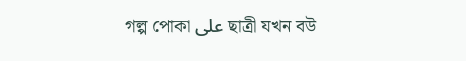গল্প পোকা على ছাত্রী যখন বউ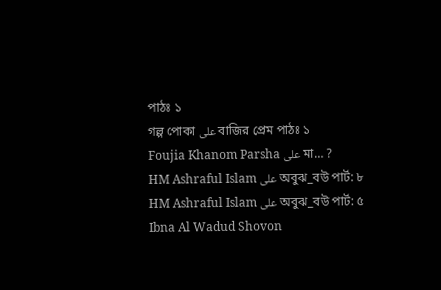পাঠঃ ১
গল্প পোকা على বাজির প্রেম পাঠঃ ১
Foujia Khanom Parsha على মা… ?
HM Ashraful Islam على অবুঝ_বউ পার্ট: ৮
HM Ashraful Islam على অবুঝ_বউ পার্ট: ৫
Ibna Al Wadud Shovon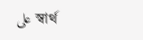على স্বার্থ